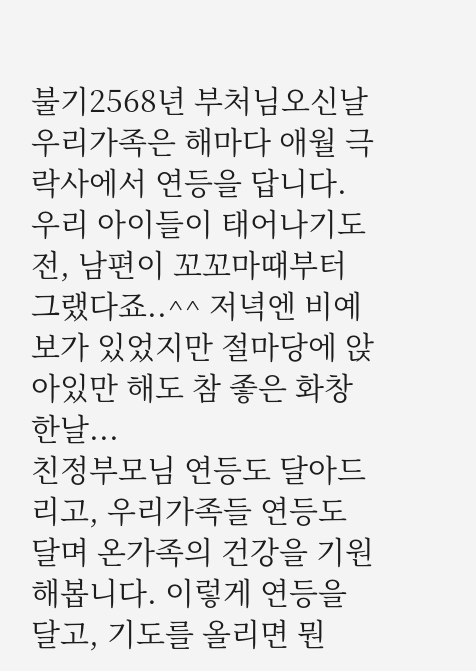불기2568년 부처님오신날 우리가족은 해마다 애월 극락사에서 연등을 답니다. 우리 아이들이 태어나기도 전, 남편이 꼬꼬마때부터 그랬다죠..^^ 저녁엔 비예보가 있었지만 절마당에 앉아있만 해도 참 좋은 화창한날...
친정부모님 연등도 달아드리고, 우리가족들 연등도 달며 온가족의 건강을 기원해봅니다. 이렇게 연등을 달고, 기도를 올리면 뭔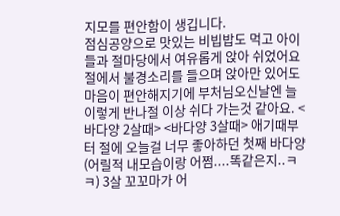지모를 편안함이 생깁니다.
점심공양으로 맛있는 비빕밥도 먹고 아이들과 절마당에서 여유롭게 앉아 쉬었어요 절에서 불경소리를 들으며 앉아만 있어도 마음이 편안해지기에 부처님오신날엔 늘 이렇게 반나절 이상 쉬다 가는것 같아요. <바다양 2살때> <바다양 3살때> 애기때부터 절에 오늘걸 너무 좋아하던 첫째 바다양 (어릴적 내모습이랑 어쩜....똑같은지..ㅋㅋ) 3살 꼬꼬마가 어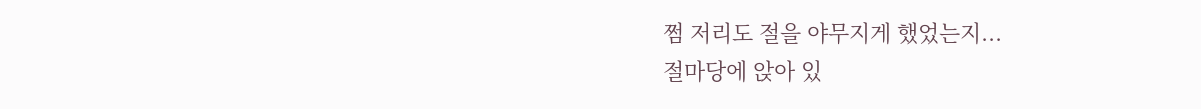쩜 저리도 절을 야무지게 했었는지...
절마당에 앉아 있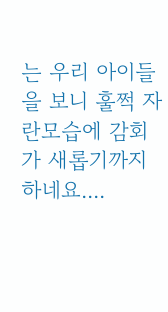는 우리 아이들을 보니 훌쩍 자란모습에 감회가 새롭기까지 하네요....